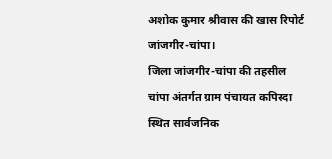अशोक कुमार श्रीवास की खास रिपोर्ट
जांजगीर-चांपा।
जिला जांजगीर-चांपा की तहसील चांपा अंतर्गत ग्राम पंचायत कपिस्दा स्थित सार्वजनिक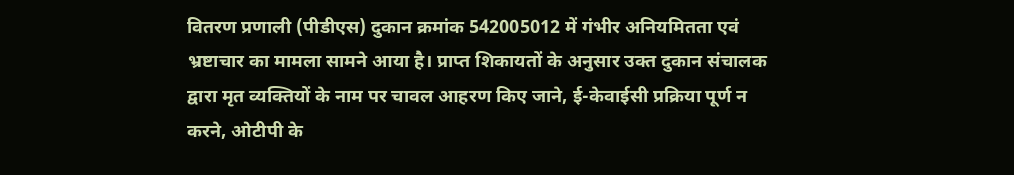वितरण प्रणाली (पीडीएस) दुकान क्रमांक 542005012 में गंभीर अनियमितता एवं भ्रष्टाचार का मामला सामने आया है। प्राप्त शिकायतों के अनुसार उक्त दुकान संचालक द्वारा मृत व्यक्तियों के नाम पर चावल आहरण किए जाने, ई-केवाईसी प्रक्रिया पूर्ण न करने, ओटीपी के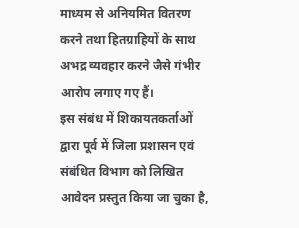माध्यम से अनियमित वितरण करने तथा हितग्राहियों के साथ अभद्र व्यवहार करने जैसे गंभीर आरोप लगाए गए हैं।
इस संबंध में शिकायतकर्ताओं द्वारा पूर्व में जिला प्रशासन एवं संबंधित विभाग को लिखित आवेदन प्रस्तुत किया जा चुका है,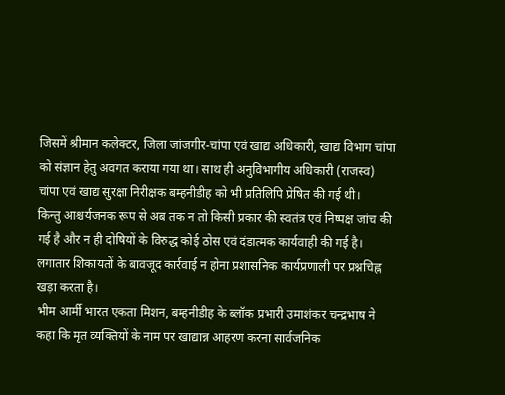जिसमें श्रीमान कलेक्टर, जिला जांजगीर-चांपा एवं खाद्य अधिकारी, खाद्य विभाग चांपा को संज्ञान हेतु अवगत कराया गया था। साथ ही अनुविभागीय अधिकारी (राजस्व) चांपा एवं खाद्य सुरक्षा निरीक्षक बम्हनीडीह को भी प्रतिलिपि प्रेषित की गई थी।
किन्तु आश्चर्यजनक रूप से अब तक न तो किसी प्रकार की स्वतंत्र एवं निष्पक्ष जांच की गई है और न ही दोषियों के विरुद्ध कोई ठोस एवं दंडात्मक कार्यवाही की गई है। लगातार शिकायतों के बावजूद कार्रवाई न होना प्रशासनिक कार्यप्रणाली पर प्रश्नचिह्न खड़ा करता है।
भीम आर्मी भारत एकता मिशन, बम्हनीडीह के ब्लॉक प्रभारी उमाशंकर चन्द्रभाष ने कहा कि मृत व्यक्तियों के नाम पर खाद्यान्न आहरण करना सार्वजनिक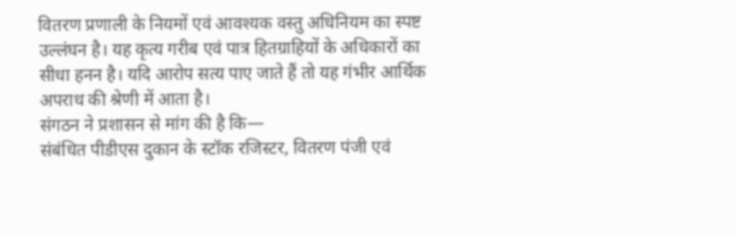वितरण प्रणाली के नियमों एवं आवश्यक वस्तु अधिनियम का स्पष्ट उल्लंघन है। यह कृत्य गरीब एवं पात्र हितग्राहियों के अधिकारों का सीधा हनन है। यदि आरोप सत्य पाए जाते हैं तो यह गंभीर आर्थिक अपराध की श्रेणी में आता है।
संगठन ने प्रशासन से मांग की है कि—
संबंधित पीडीएस दुकान के स्टॉक रजिस्टर, वितरण पंजी एवं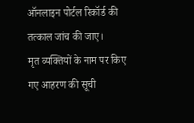ऑनलाइन पोर्टल रिकॉर्ड की तत्काल जांच की जाए।
मृत व्यक्तियों के नाम पर किए गए आहरण की सूची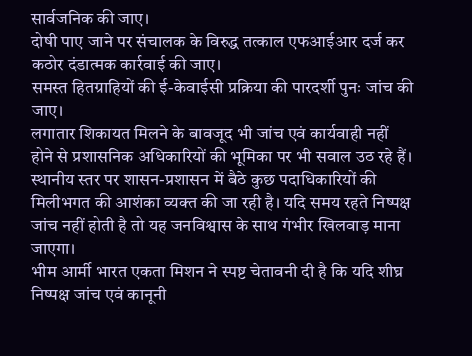सार्वजनिक की जाए।
दोषी पाए जाने पर संचालक के विरुद्ध तत्काल एफआईआर दर्ज कर कठोर दंडात्मक कार्रवाई की जाए।
समस्त हितग्राहियों की ई-केवाईसी प्रक्रिया की पारदर्शी पुनः जांच की जाए।
लगातार शिकायत मिलने के बावजूद भी जांच एवं कार्यवाही नहीं होने से प्रशासनिक अधिकारियों की भूमिका पर भी सवाल उठ रहे हैं। स्थानीय स्तर पर शासन-प्रशासन में बैठे कुछ पदाधिकारियों की मिलीभगत की आशंका व्यक्त की जा रही है। यदि समय रहते निष्पक्ष जांच नहीं होती है तो यह जनविश्वास के साथ गंभीर खिलवाड़ माना जाएगा।
भीम आर्मी भारत एकता मिशन ने स्पष्ट चेतावनी दी है कि यदि शीघ्र निष्पक्ष जांच एवं कानूनी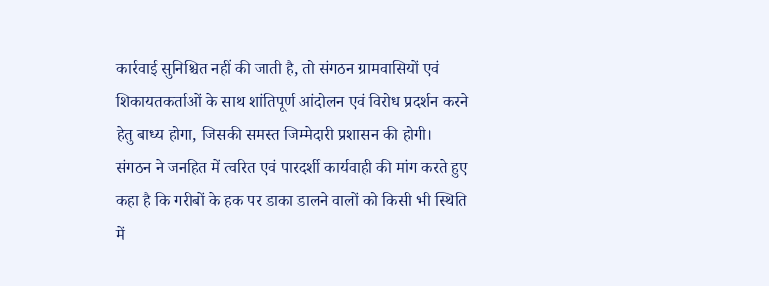कार्रवाई सुनिश्चित नहीं की जाती है, तो संगठन ग्रामवासियों एवं शिकायतकर्ताओं के साथ शांतिपूर्ण आंदोलन एवं विरोध प्रदर्शन करने हेतु बाध्य होगा, जिसकी समस्त जिम्मेदारी प्रशासन की होगी।
संगठन ने जनहित में त्वरित एवं पारदर्शी कार्यवाही की मांग करते हुए कहा है कि गरीबों के हक पर डाका डालने वालों को किसी भी स्थिति में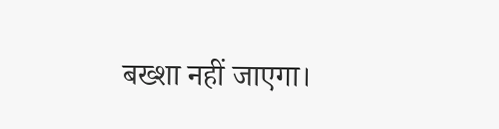बख्शा नहीं जाएगा।